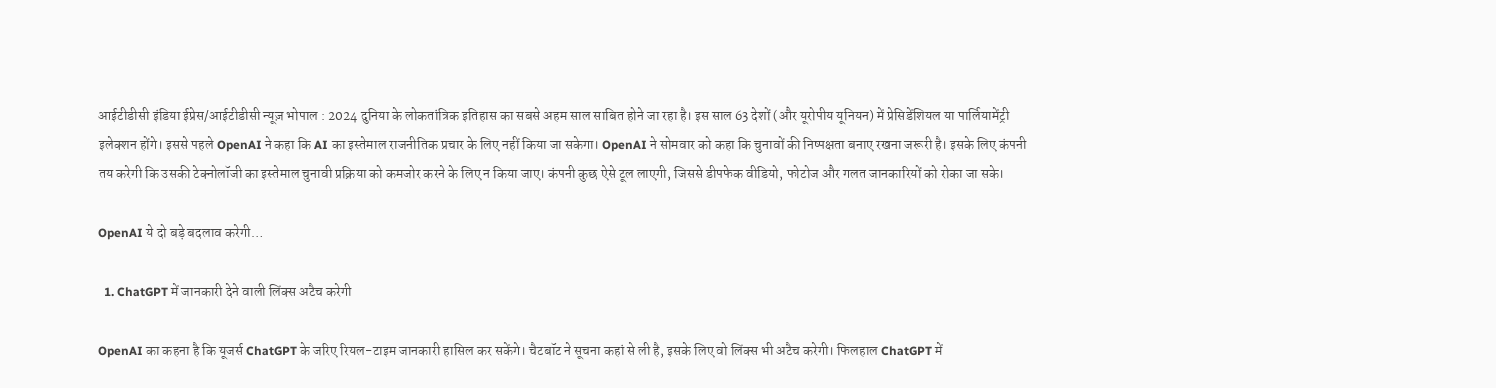आईटीडीसी इंडिया ईप्रेस/आईटीडीसी न्यूज़ भोपाल : 2024 दुनिया के लोकतांत्रिक इतिहास का सबसे अहम साल साबित होने जा रहा है। इस साल 63 देशों (और यूरोपीय यूनियन) में प्रेसिडेंशियल या पार्लियामेंट्री इलेक्शन होंगे। इससे पहले OpenAI ने कहा कि AI का इस्तेमाल राजनीतिक प्रचार के लिए नहीं किया जा सकेगा। OpenAI ने सोमवार को कहा कि चुनावों की निष्पक्षता बनाए रखना जरूरी है। इसके लिए कंपनी तय करेगी कि उसकी टेक्नोलॉजी का इस्तेमाल चुनावी प्रक्रिया को कमजोर करने के लिए न किया जाए। कंपनी कुछ ऐसे टूल लाएगी, जिससे डीपफेक वीडियो, फोटोज और गलत जानकारियों को रोका जा सके।

OpenAI ये दो बड़े बदलाव करेगी…

  1. ChatGPT में जानकारी देने वाली लिंक्स अटैच करेगी

OpenAI का कहना है कि यूजर्स ChatGPT के जरिए रियल-टाइम जानकारी हासिल कर सकेंगे। चैटबॉट ने सूचना कहां से ली है, इसके लिए वो लिंक्स भी अटैच करेगी। फिलहाल ChatGPT में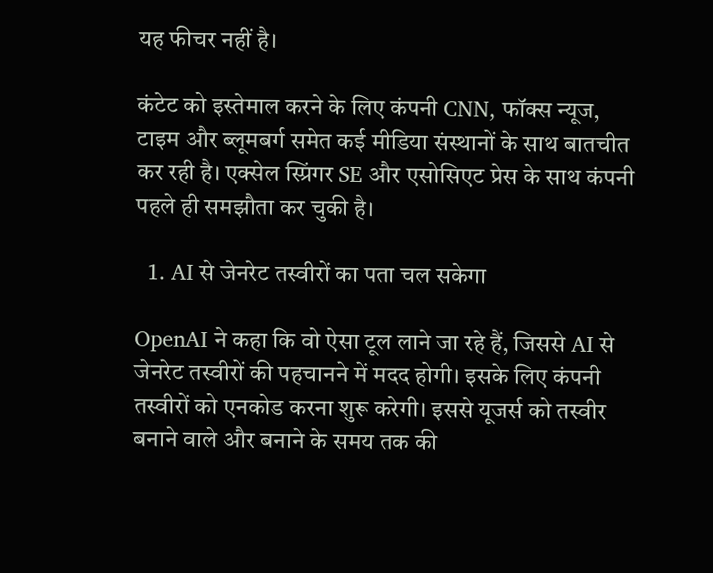यह फीचर नहीं है।

कंटेट को इस्तेमाल करने के लिए कंपनी CNN, फॉक्स न्यूज, टाइम और ब्लूमबर्ग समेत कई मीडिया संस्थानों के साथ बातचीत कर रही है। एक्सेल स्प्रिंगर SE और एसोसिएट प्रेस के साथ कंपनी पहले ही समझौता कर चुकी है।

  1. AI से जेनरेट तस्वीरों का पता चल सकेगा

OpenAI ने कहा कि वो ऐसा टूल लाने जा रहे हैं, जिससे AI से जेनरेट तस्वीरों की पहचानने में मदद होगी। इसके लिए कंपनी तस्वीरों को एनकोड करना शुरू करेगी। इससे यूजर्स को तस्वीर बनाने वाले और बनाने के समय तक की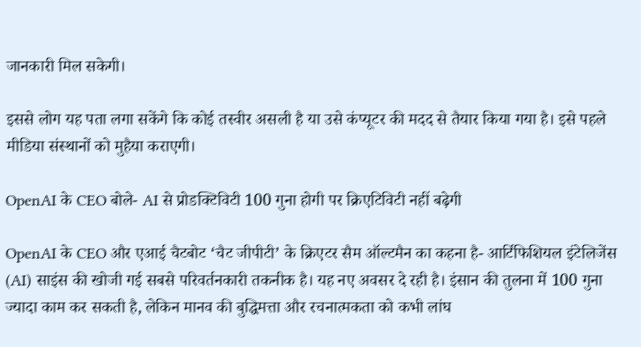जानकारी मिल सकेगी।

इससे लोग यह पता लगा सकेंगे कि कोई तस्वीर असली है या उसे कंप्यूटर की मदद से तैयार किया गया है। इसे पहले मीडिया संस्थानों को मुहैया कराएगी।

OpenAI के CEO बोले- AI से प्रोडक्टिविटी 100 गुना होगी पर क्रिएटिविटी नहीं बढ़ेगी

OpenAI के CEO और एआई चैटबोट ‘चैट जीपीटी’ के क्रिएटर सैम ऑल्टमैन का कहना है- आर्टिफिशियल इंटेलिजेंस (AI) साइंस की खोजी गई सबसे परिवर्तनकारी तकनीक है। यह नए अवसर दे रही है। इंसान की तुलना में 100 गुना ज्यादा काम कर सकती है, लेकिन मानव की बुद्धिमत्ता और रचनात्मकता को कभी लांघ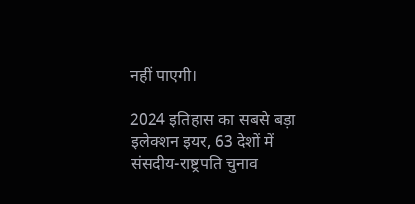नहीं पाएगी।

2024 इतिहास का सबसे बड़ा इलेक्शन इयर, 63 देशों में संसदीय-राष्ट्रपति चुनाव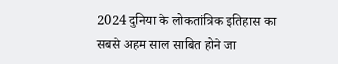2024 दुनिया के लोकतांत्रिक इतिहास का सबसे अहम साल साबित होने जा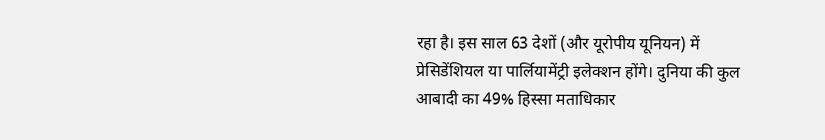रहा है। इस साल 63 देशों (और यूरोपीय यूनियन) में प्रेसिडेंशियल या पार्लियामेंट्री इलेक्शन होंगे। दुनिया की कुल आबादी का 49% हिस्सा मताधिकार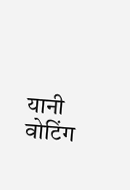यानी वोटिंग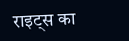राइट्स का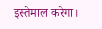इस्तेमाल करेगा।